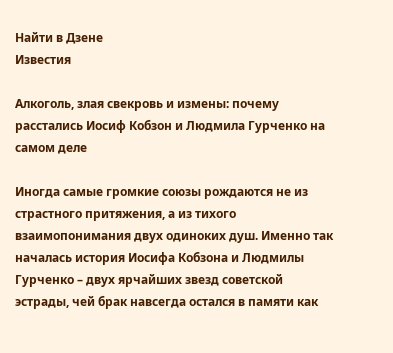Найти в Дзене
Известия

Алкоголь, злая свекровь и измены: почему расстались Иосиф Кобзон и Людмила Гурченко на самом деле

Иногда самые громкие союзы рождаются не из страстного притяжения, а из тихого взаимопонимания двух одиноких душ. Именно так началась история Иосифа Кобзона и Людмилы Гурченко – двух ярчайших звезд советской эстрады, чей брак навсегда остался в памяти как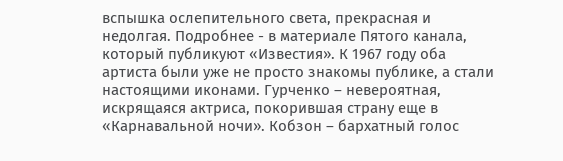вспышка ослепительного света, прекрасная и недолгая. Подробнее - в материале Пятого канала, который публикуют «Известия». К 1967 году оба артиста были уже не просто знакомы публике, а стали настоящими иконами. Гурченко – невероятная, искрящаяся актриса, покорившая страну еще в «Карнавальной ночи». Кобзон – бархатный голос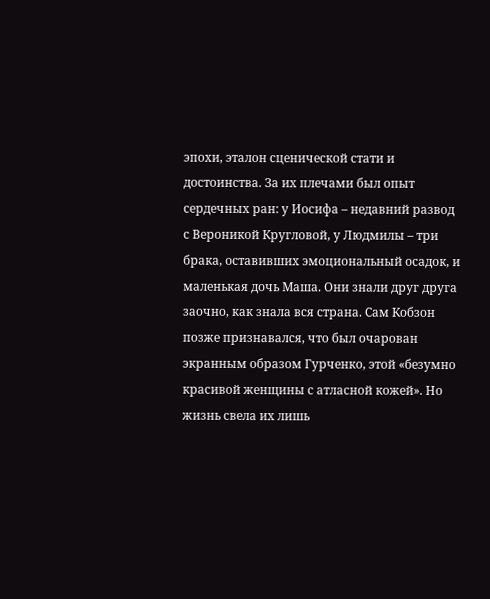эпохи, эталон сценической стати и достоинства. За их плечами был опыт сердечных ран: у Иосифа – недавний развод с Вероникой Кругловой, у Людмилы – три брака, оставивших эмоциональный осадок, и маленькая дочь Маша. Они знали друг друга заочно, как знала вся страна. Сам Кобзон позже признавался, что был очарован экранным образом Гурченко, этой «безумно красивой женщины с атласной кожей». Но жизнь свела их лишь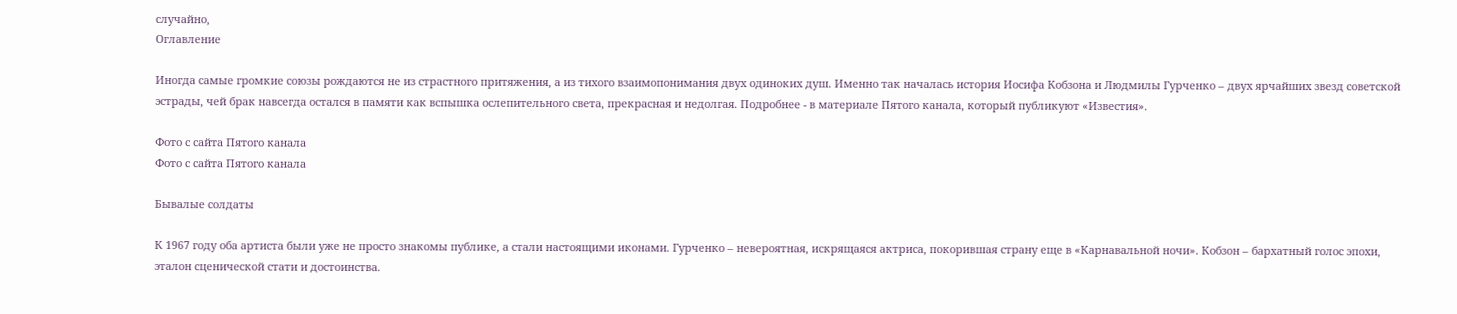случайно,
Оглавление

Иногда самые громкие союзы рождаются не из страстного притяжения, а из тихого взаимопонимания двух одиноких душ. Именно так началась история Иосифа Кобзона и Людмилы Гурченко – двух ярчайших звезд советской эстрады, чей брак навсегда остался в памяти как вспышка ослепительного света, прекрасная и недолгая. Подробнее - в материале Пятого канала, который публикуют «Известия».

Фото с сайта Пятого канала
Фото с сайта Пятого канала

Бывалые солдаты

К 1967 году оба артиста были уже не просто знакомы публике, а стали настоящими иконами. Гурченко – невероятная, искрящаяся актриса, покорившая страну еще в «Карнавальной ночи». Кобзон – бархатный голос эпохи, эталон сценической стати и достоинства.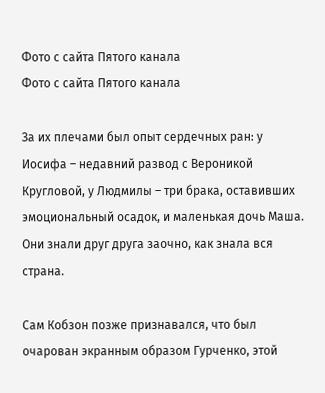Фото с сайта Пятого канала
Фото с сайта Пятого канала

За их плечами был опыт сердечных ран: у Иосифа – недавний развод с Вероникой Кругловой, у Людмилы – три брака, оставивших эмоциональный осадок, и маленькая дочь Маша. Они знали друг друга заочно, как знала вся страна.

Сам Кобзон позже признавался, что был очарован экранным образом Гурченко, этой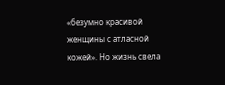«безумно красивой женщины с атласной кожей». Но жизнь свела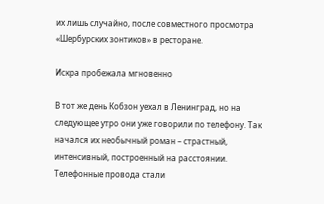их лишь случайно, после совместного просмотра «Шербурских зонтиков» в ресторане.

Искра пробежала мгновенно

В тот же день Кобзон уехал в Ленинград, но на следующее утро они уже говорили по телефону. Так начался их необычный роман – страстный, интенсивный, построенный на расстоянии. Телефонные провода стали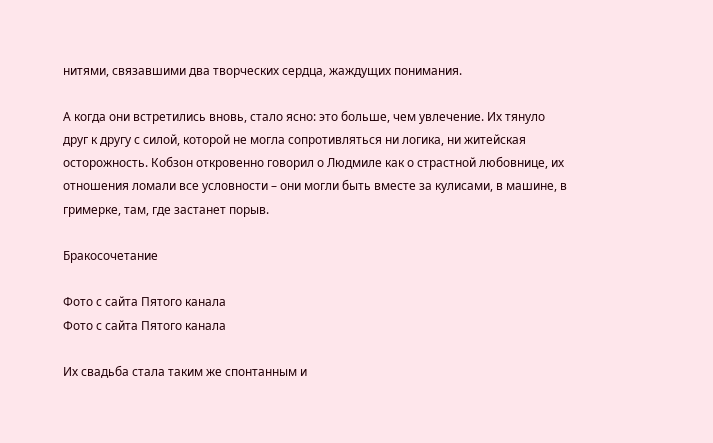нитями, связавшими два творческих сердца, жаждущих понимания.

А когда они встретились вновь, стало ясно: это больше, чем увлечение. Их тянуло друг к другу с силой, которой не могла сопротивляться ни логика, ни житейская осторожность. Кобзон откровенно говорил о Людмиле как о страстной любовнице, их отношения ломали все условности – они могли быть вместе за кулисами, в машине, в гримерке, там, где застанет порыв.

Бракосочетание

Фото с сайта Пятого канала
Фото с сайта Пятого канала

Их свадьба стала таким же спонтанным и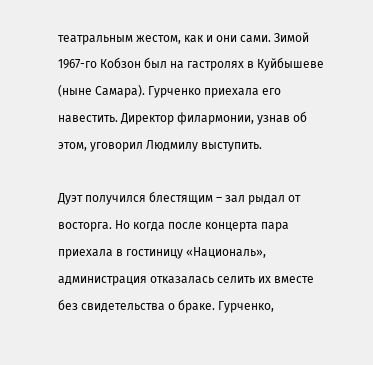театральным жестом, как и они сами. Зимой 1967-го Кобзон был на гастролях в Куйбышеве (ныне Самара). Гурченко приехала его навестить. Директор филармонии, узнав об этом, уговорил Людмилу выступить.

Дуэт получился блестящим – зал рыдал от восторга. Но когда после концерта пара приехала в гостиницу «Националь», администрация отказалась селить их вместе без свидетельства о браке. Гурченко,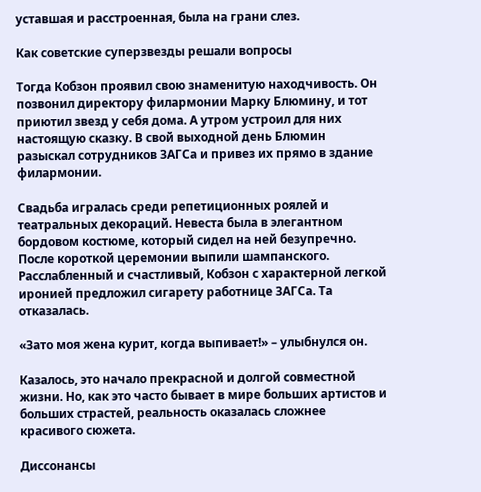уставшая и расстроенная, была на грани слез.

Как советские суперзвезды решали вопросы

Тогда Кобзон проявил свою знаменитую находчивость. Он позвонил директору филармонии Марку Блюмину, и тот приютил звезд у себя дома. А утром устроил для них настоящую сказку. В свой выходной день Блюмин разыскал сотрудников ЗАГСа и привез их прямо в здание филармонии.

Свадьба игралась среди репетиционных роялей и театральных декораций. Невеста была в элегантном бордовом костюме, который сидел на ней безупречно. После короткой церемонии выпили шампанского. Расслабленный и счастливый, Кобзон с характерной легкой иронией предложил сигарету работнице ЗАГСа. Та отказалась.

«Зато моя жена курит, когда выпивает!» – улыбнулся он.

Казалось, это начало прекрасной и долгой совместной жизни. Но, как это часто бывает в мире больших артистов и больших страстей, реальность оказалась сложнее красивого сюжета.

Диссонансы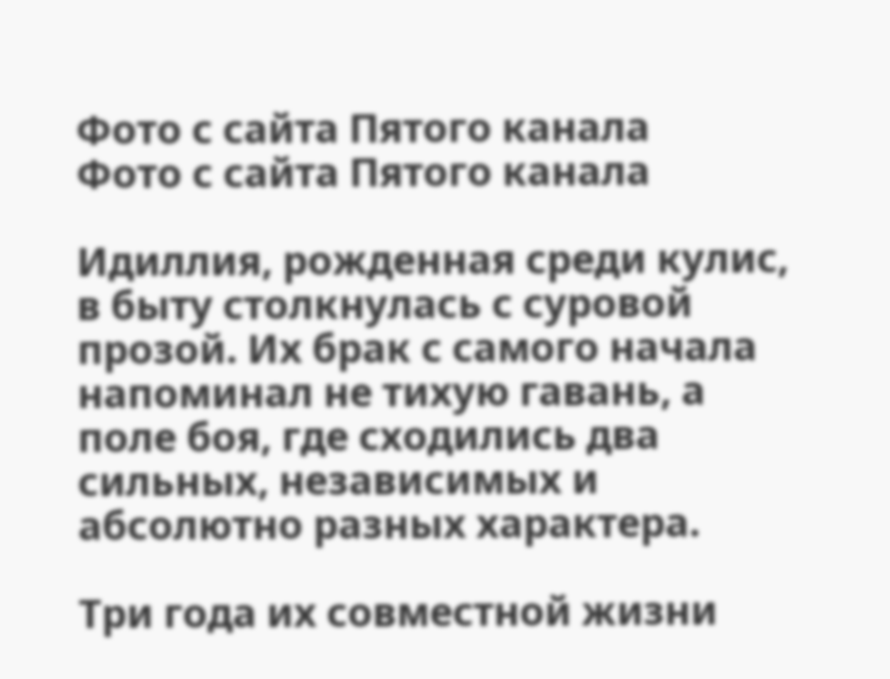Фото с сайта Пятого канала
Фото с сайта Пятого канала

Идиллия, рожденная среди кулис, в быту столкнулась с суровой прозой. Их брак с самого начала напоминал не тихую гавань, а поле боя, где сходились два сильных, независимых и абсолютно разных характера.

Три года их совместной жизни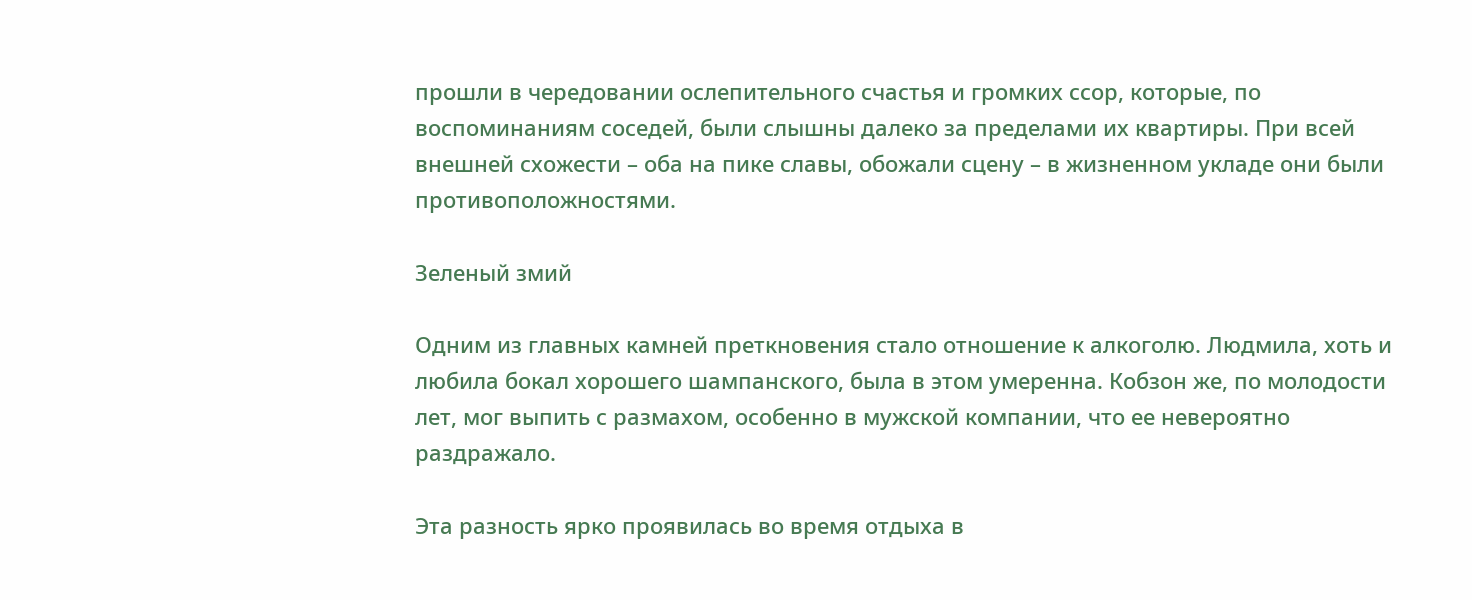прошли в чередовании ослепительного счастья и громких ссор, которые, по воспоминаниям соседей, были слышны далеко за пределами их квартиры. При всей внешней схожести – оба на пике славы, обожали сцену – в жизненном укладе они были противоположностями.

Зеленый змий

Одним из главных камней преткновения стало отношение к алкоголю. Людмила, хоть и любила бокал хорошего шампанского, была в этом умеренна. Кобзон же, по молодости лет, мог выпить с размахом, особенно в мужской компании, что ее невероятно раздражало.

Эта разность ярко проявилась во время отдыха в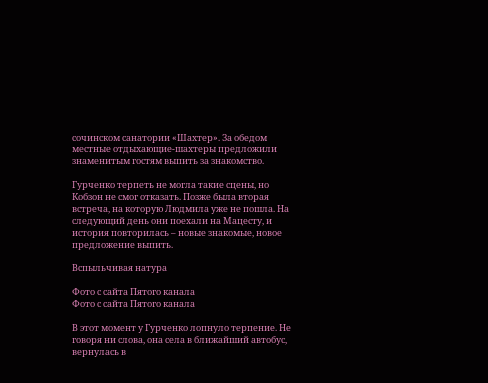сочинском санатории «Шахтер». За обедом местные отдыхающие-шахтеры предложили знаменитым гостям выпить за знакомство.

Гурченко терпеть не могла такие сцены, но Кобзон не смог отказать. Позже была вторая встреча, на которую Людмила уже не пошла. На следующий день они поехали на Мацесту, и история повторилась – новые знакомые, новое предложение выпить.

Вспыльчивая натура

Фото с сайта Пятого канала
Фото с сайта Пятого канала

В этот момент у Гурченко лопнуло терпение. Не говоря ни слова, она села в ближайший автобус, вернулась в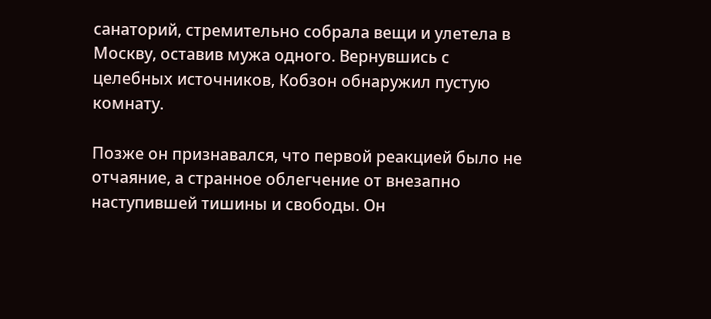санаторий, стремительно собрала вещи и улетела в Москву, оставив мужа одного. Вернувшись с целебных источников, Кобзон обнаружил пустую комнату.

Позже он признавался, что первой реакцией было не отчаяние, а странное облегчение от внезапно наступившей тишины и свободы. Он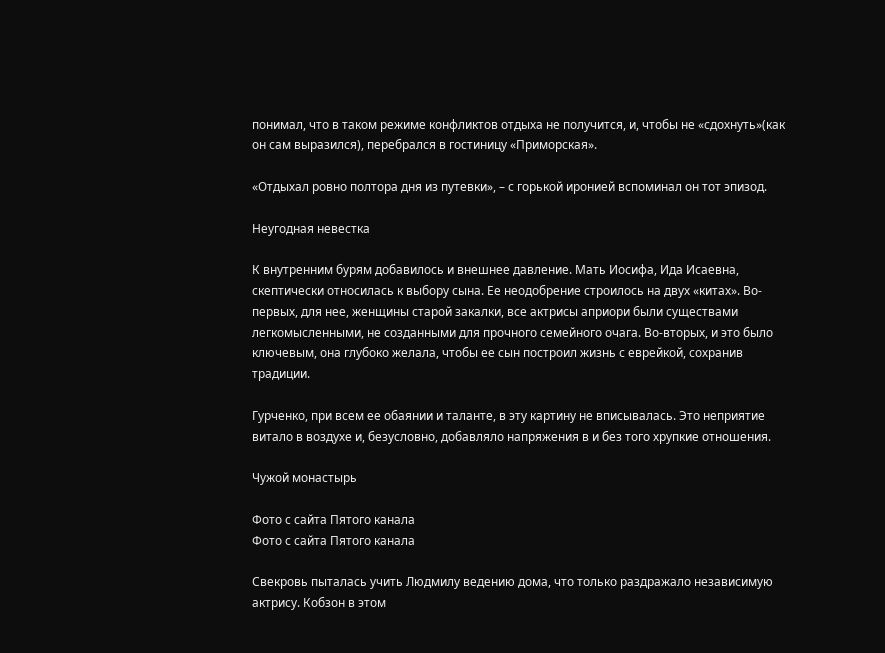понимал, что в таком режиме конфликтов отдыха не получится, и, чтобы не «сдохнуть»(как он сам выразился), перебрался в гостиницу «Приморская».

«Отдыхал ровно полтора дня из путевки», – с горькой иронией вспоминал он тот эпизод.

Неугодная невестка

К внутренним бурям добавилось и внешнее давление. Мать Иосифа, Ида Исаевна, скептически относилась к выбору сына. Ее неодобрение строилось на двух «китах». Во-первых, для нее, женщины старой закалки, все актрисы априори были существами легкомысленными, не созданными для прочного семейного очага. Во-вторых, и это было ключевым, она глубоко желала, чтобы ее сын построил жизнь с еврейкой, сохранив традиции.

Гурченко, при всем ее обаянии и таланте, в эту картину не вписывалась. Это неприятие витало в воздухе и, безусловно, добавляло напряжения в и без того хрупкие отношения.

Чужой монастырь

Фото с сайта Пятого канала
Фото с сайта Пятого канала

Свекровь пыталась учить Людмилу ведению дома, что только раздражало независимую актрису. Кобзон в этом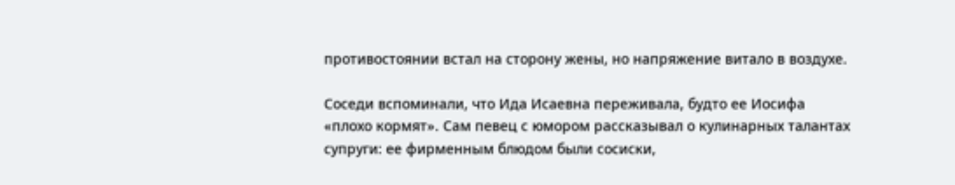противостоянии встал на сторону жены, но напряжение витало в воздухе.

Соседи вспоминали, что Ида Исаевна переживала, будто ее Иосифа «плохо кормят». Сам певец с юмором рассказывал о кулинарных талантах супруги: ее фирменным блюдом были сосиски,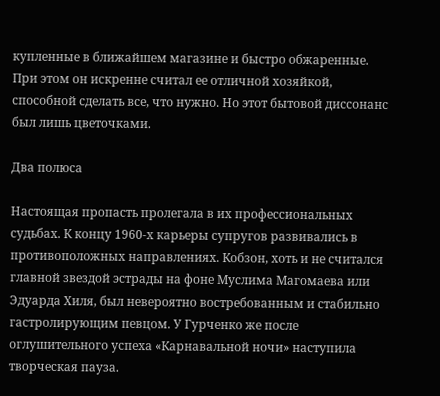купленные в ближайшем магазине и быстро обжаренные. При этом он искренне считал ее отличной хозяйкой, способной сделать все, что нужно. Но этот бытовой диссонанс был лишь цветочками.

Два полюса

Настоящая пропасть пролегала в их профессиональных судьбах. К концу 1960-х карьеры супругов развивались в противоположных направлениях. Кобзон, хоть и не считался главной звездой эстрады на фоне Муслима Магомаева или Эдуарда Хиля, был невероятно востребованным и стабильно гастролирующим певцом. У Гурченко же после оглушительного успеха «Карнавальной ночи» наступила творческая пауза.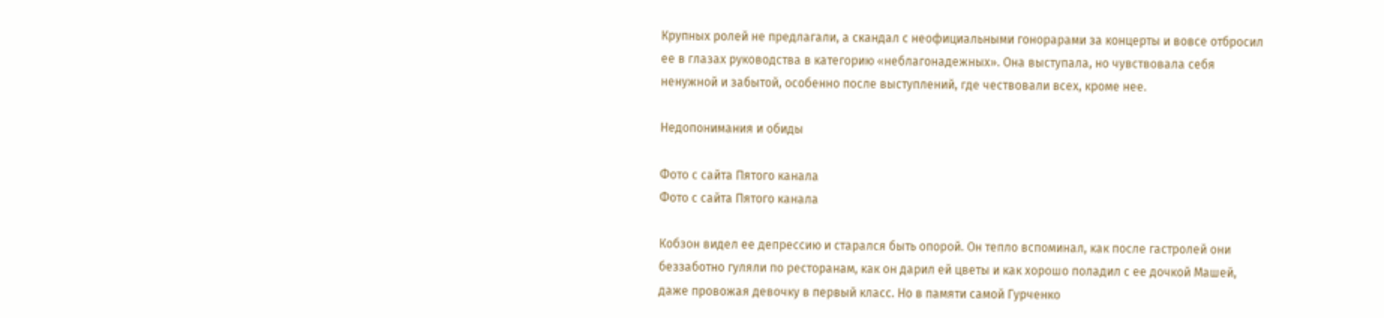Крупных ролей не предлагали, а скандал с неофициальными гонорарами за концерты и вовсе отбросил ее в глазах руководства в категорию «неблагонадежных». Она выступала, но чувствовала себя ненужной и забытой, особенно после выступлений, где чествовали всех, кроме нее.

Недопонимания и обиды

Фото с сайта Пятого канала
Фото с сайта Пятого канала

Кобзон видел ее депрессию и старался быть опорой. Он тепло вспоминал, как после гастролей они беззаботно гуляли по ресторанам, как он дарил ей цветы и как хорошо поладил с ее дочкой Машей, даже провожая девочку в первый класс. Но в памяти самой Гурченко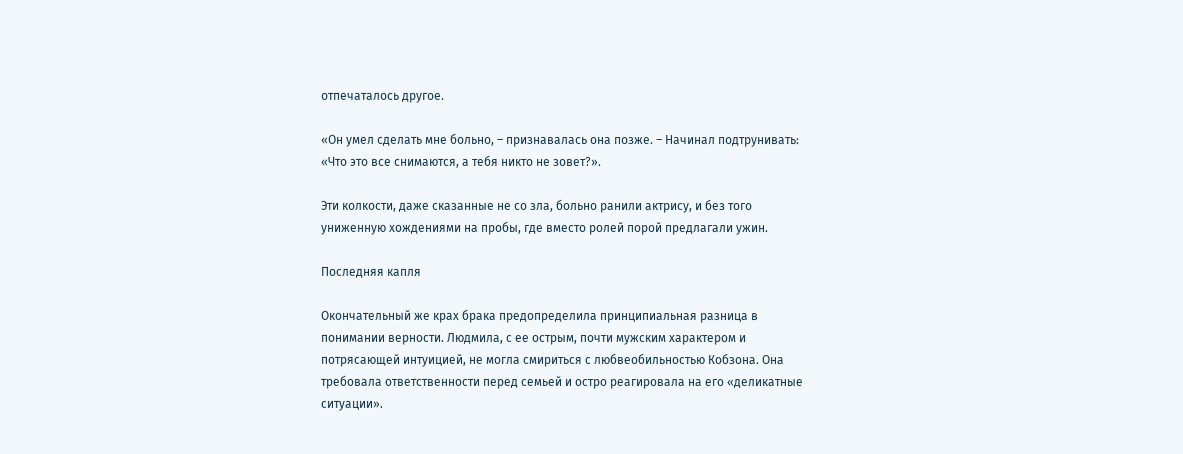отпечаталось другое.

«Он умел сделать мне больно, – признавалась она позже. – Начинал подтрунивать: «Что это все снимаются, а тебя никто не зовет?».

Эти колкости, даже сказанные не со зла, больно ранили актрису, и без того униженную хождениями на пробы, где вместо ролей порой предлагали ужин.

Последняя капля

Окончательный же крах брака предопределила принципиальная разница в понимании верности. Людмила, с ее острым, почти мужским характером и потрясающей интуицией, не могла смириться с любвеобильностью Кобзона. Она требовала ответственности перед семьей и остро реагировала на его «деликатные ситуации».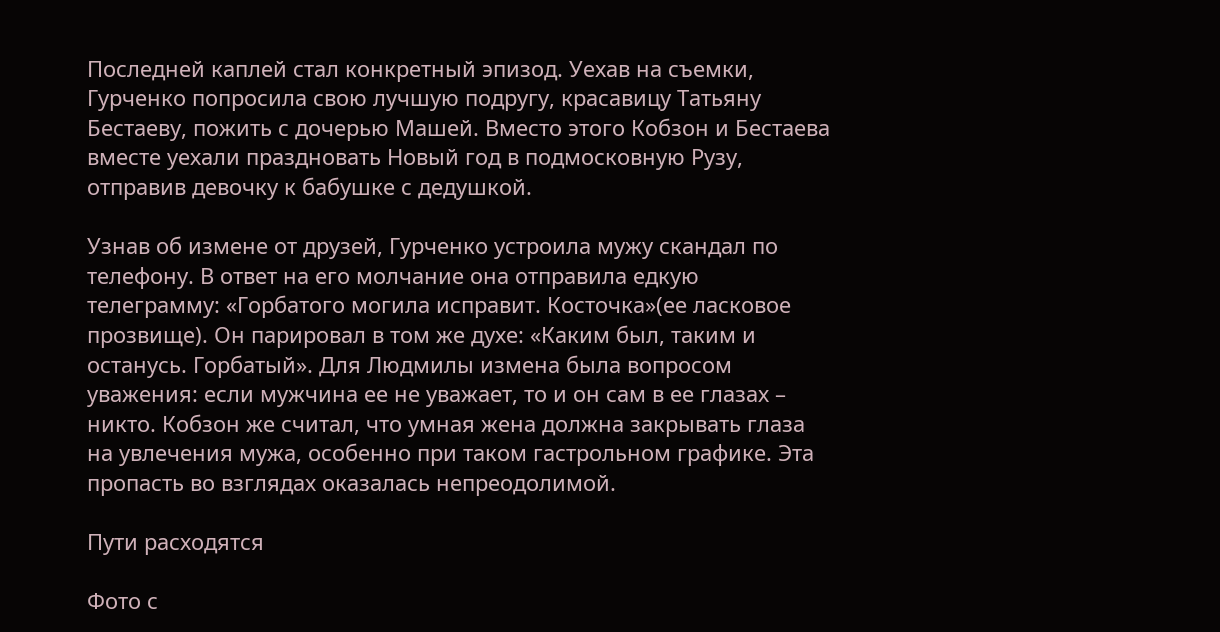Последней каплей стал конкретный эпизод. Уехав на съемки, Гурченко попросила свою лучшую подругу, красавицу Татьяну Бестаеву, пожить с дочерью Машей. Вместо этого Кобзон и Бестаева вместе уехали праздновать Новый год в подмосковную Рузу, отправив девочку к бабушке с дедушкой.

Узнав об измене от друзей, Гурченко устроила мужу скандал по телефону. В ответ на его молчание она отправила едкую телеграмму: «Горбатого могила исправит. Косточка»(ее ласковое прозвище). Он парировал в том же духе: «Каким был, таким и останусь. Горбатый». Для Людмилы измена была вопросом уважения: если мужчина ее не уважает, то и он сам в ее глазах – никто. Кобзон же считал, что умная жена должна закрывать глаза на увлечения мужа, особенно при таком гастрольном графике. Эта пропасть во взглядах оказалась непреодолимой.

Пути расходятся

Фото с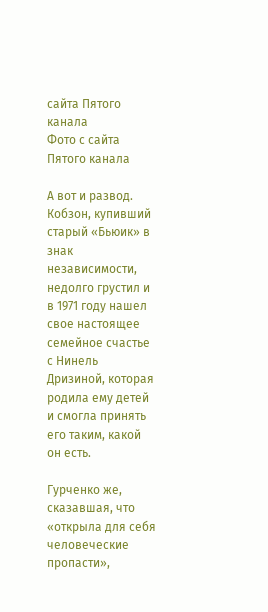сайта Пятого канала
Фото с сайта Пятого канала

А вот и развод. Кобзон, купивший старый «Бьюик» в знак независимости, недолго грустил и в 1971 году нашел свое настоящее семейное счастье с Нинель Дризиной, которая родила ему детей и смогла принять его таким, какой он есть.

Гурченко же, сказавшая, что «открыла для себя человеческие пропасти»,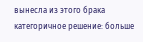вынесла из этого брака категоричное решение: больше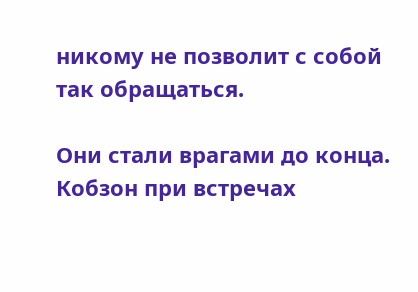никому не позволит с собой так обращаться.

Они стали врагами до конца. Кобзон при встречах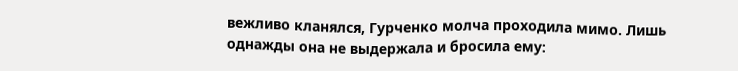вежливо кланялся, Гурченко молча проходила мимо. Лишь однажды она не выдержала и бросила ему: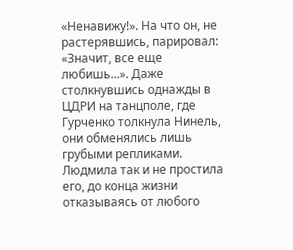«Ненавижу!». На что он, не растерявшись, парировал: «Значит, все еще любишь...». Даже столкнувшись однажды в ЦДРИ на танцполе, где Гурченко толкнула Нинель, они обменялись лишь грубыми репликами. Людмила так и не простила его, до конца жизни отказываясь от любого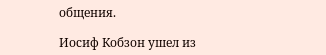общения.

Иосиф Кобзон ушел из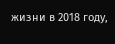жизни в 2018 году,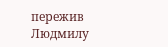пережив Людмилу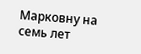Марковну на семь лет